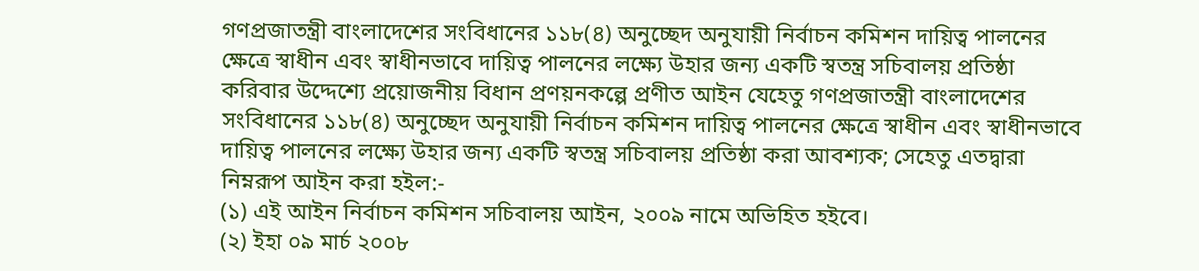গণপ্রজাতন্ত্রী বাংলাদেশের সংবিধানের ১১৮(৪) অনুচ্ছেদ অনুযায়ী নির্বাচন কমিশন দায়িত্ব পালনের ক্ষেত্রে স্বাধীন এবং স্বাধীনভাবে দায়িত্ব পালনের লক্ষ্যে উহার জন্য একটি স্বতন্ত্র সচিবালয় প্রতিষ্ঠা করিবার উদ্দেশ্যে প্রয়োজনীয় বিধান প্রণয়নকল্পে প্রণীত আইন যেহেতু গণপ্রজাতন্ত্রী বাংলাদেশের সংবিধানের ১১৮(৪) অনুচ্ছেদ অনুযায়ী নির্বাচন কমিশন দায়িত্ব পালনের ক্ষেত্রে স্বাধীন এবং স্বাধীনভাবে দায়িত্ব পালনের লক্ষ্যে উহার জন্য একটি স্বতন্ত্র সচিবালয় প্রতিষ্ঠা করা আবশ্যক; সেহেতু এতদ্বারা নিম্নরূপ আইন করা হইল:-
(১) এই আইন নির্বাচন কমিশন সচিবালয় আইন, ২০০৯ নামে অভিহিত হইবে।
(২) ইহা ০৯ মার্চ ২০০৮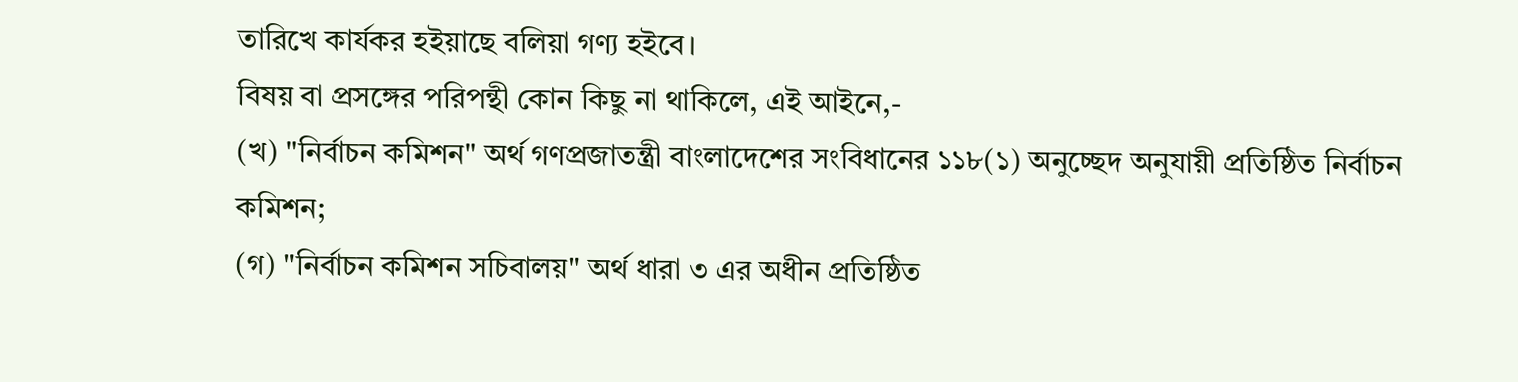তারিখে কার্যকর হইয়াছে বলিয়া গণ্য হইবে।
বিষয় বা প্রসঙ্গের পরিপন্থী কোন কিছু না থাকিলে, এই আইনে,-
(খ) "নির্বাচন কমিশন" অর্থ গণপ্রজাতন্ত্রী বাংলাদেশের সংবিধানের ১১৮(১) অনুচ্ছেদ অনুযায়ী প্রতিষ্ঠিত নির্বাচন কমিশন;
(গ) "নির্বাচন কমিশন সচিবালয়" অর্থ ধারা ৩ এর অধীন প্রতিষ্ঠিত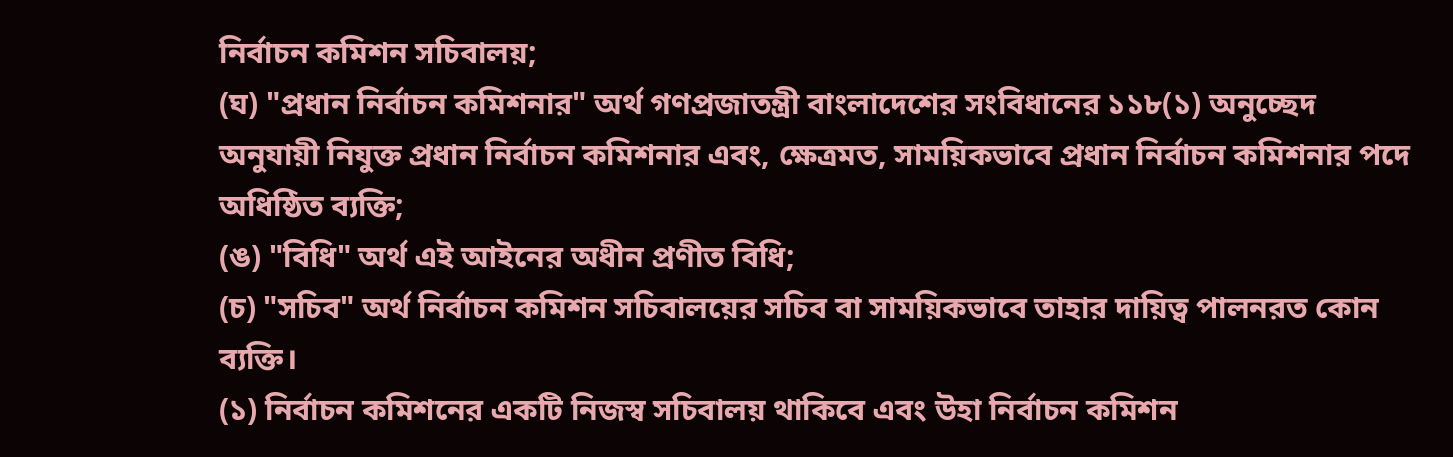নির্বাচন কমিশন সচিবালয়;
(ঘ) "প্রধান নির্বাচন কমিশনার" অর্থ গণপ্রজাতন্ত্রী বাংলাদেশের সংবিধানের ১১৮(১) অনুচ্ছেদ অনুযায়ী নিযুক্ত প্রধান নির্বাচন কমিশনার এবং, ক্ষেত্রমত, সাময়িকভাবে প্রধান নির্বাচন কমিশনার পদে অধিষ্ঠিত ব্যক্তি;
(ঙ) "বিধি" অর্থ এই আইনের অধীন প্রণীত বিধি;
(চ) "সচিব" অর্থ নির্বাচন কমিশন সচিবালয়ের সচিব বা সাময়িকভাবে তাহার দায়িত্ব পালনরত কোন ব্যক্তি।
(১) নির্বাচন কমিশনের একটি নিজস্ব সচিবালয় থাকিবে এবং উহা নির্বাচন কমিশন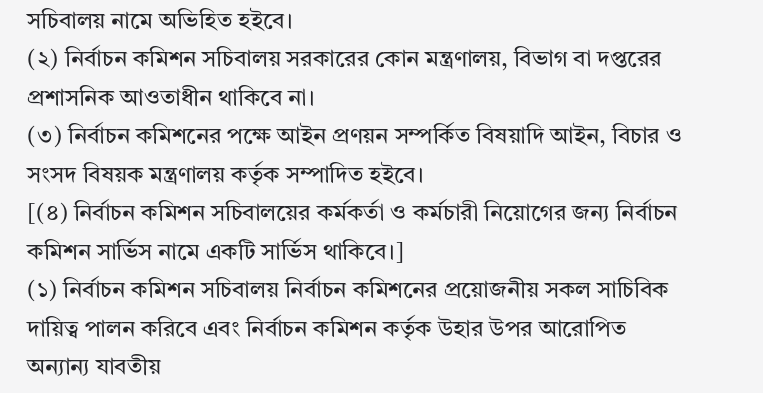সচিবালয় নামে অভিহিত হইবে।
(২) নির্বাচন কমিশন সচিবালয় সরকারের কোন মন্ত্রণালয়, বিভাগ বা দপ্তরের প্রশাসনিক আওতাধীন থাকিবে না।
(৩) নির্বাচন কমিশনের পক্ষে আইন প্রণয়ন সম্পর্কিত বিষয়াদি আইন, বিচার ও সংসদ বিষয়ক মন্ত্রণালয় কর্তৃক সম্পাদিত হইবে।
[(৪) নির্বাচন কমিশন সচিবালয়ের কর্মকর্তা ও কর্মচারী নিয়োগের জন্য নির্বাচন কমিশন সার্ভিস নামে একটি সার্ভিস থাকিবে।]
(১) নির্বাচন কমিশন সচিবালয় নির্বাচন কমিশনের প্রয়োজনীয় সকল সাচিবিক দায়িত্ব পালন করিবে এবং নির্বাচন কমিশন কর্তৃক উহার উপর আরোপিত অন্যান্য যাবতীয়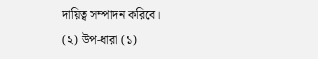দায়িত্ব সম্পাদন করিবে।
(২) উপ-ধারা (১)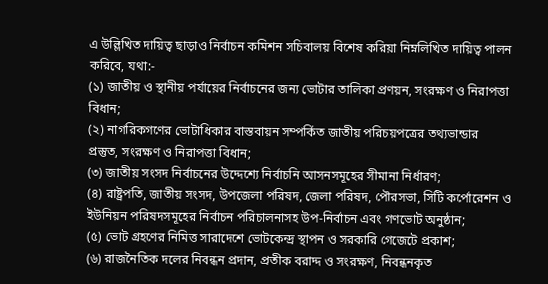এ উল্লিখিত দায়িত্ব ছাড়াও নির্বাচন কমিশন সচিবালয় বিশেষ করিয়া নিম্নলিখিত দায়িত্ব পালন করিবে, যথা:-
(১) জাতীয় ও স্থানীয় পর্যায়ের নির্বাচনের জন্য ভোটার তালিকা প্রণয়ন, সংরক্ষণ ও নিরাপত্তা বিধান;
(২) নাগরিকগণের ভোটাধিকার বাস্তবায়ন সম্পর্কিত জাতীয় পরিচয়পত্রের তথ্যভান্ডার প্রস্তুত, সংরক্ষণ ও নিরাপত্তা বিধান;
(৩) জাতীয় সংসদ নির্বাচনের উদ্দেশ্যে নির্বাচনি আসনসমূহের সীমানা নির্ধারণ;
(৪) রাষ্ট্রপতি, জাতীয় সংসদ, উপজেলা পরিষদ, জেলা পরিষদ, পৌরসভা, সিটি কর্পোরেশন ও ইউনিয়ন পরিষদসমূহের নির্বাচন পরিচালনাসহ উপ-নির্বাচন এবং গণভোট অনুষ্ঠান;
(৫) ভোট গ্রহণের নিমিত্ত সারাদেশে ভোটকেন্দ্র স্থাপন ও সরকারি গেজেটে প্রকাশ;
(৬) রাজনৈতিক দলের নিবন্ধন প্রদান, প্রতীক বরাদ্দ ও সংরক্ষণ, নিবন্ধনকৃত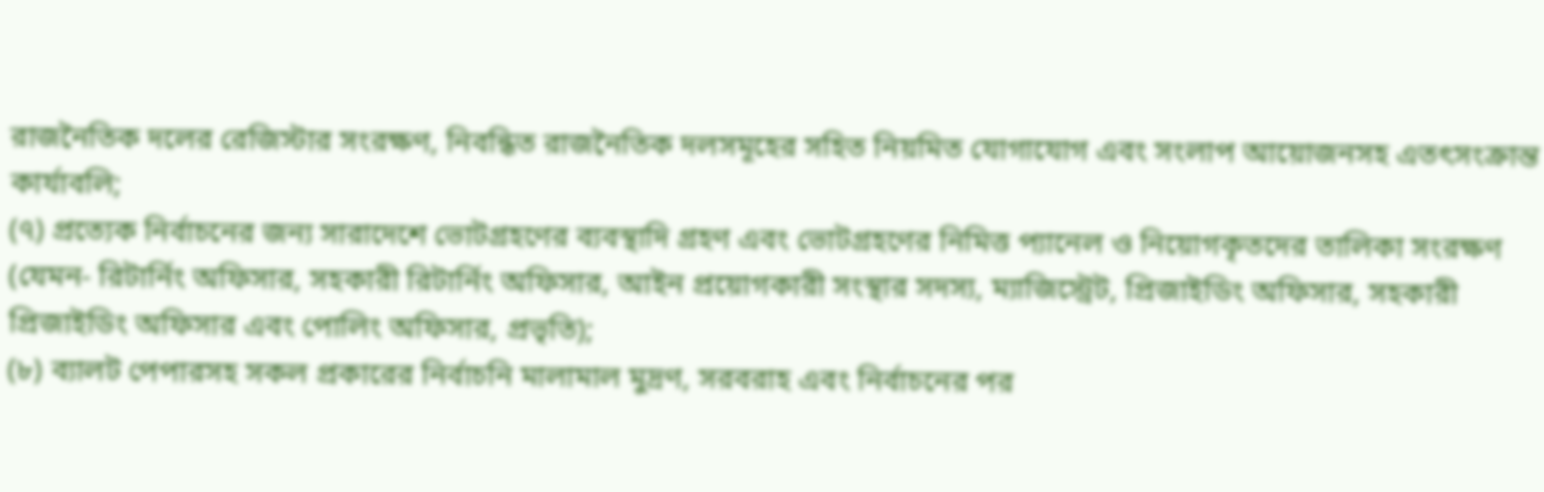রাজনৈতিক দলের রেজিস্টার সংরক্ষণ, নিবন্ধিত রাজনৈতিক দলসমূহের সহিত নিয়মিত যোগাযোগ এবং সংলাপ আয়োজনসহ এতৎসংক্রান্ত কার্যাবলি;
(৭) প্রত্যেক নির্বাচনের জন্য সারাদেশে ভোটগ্রহণের ব্যবস্থাদি গ্রহণ এবং ভোটগ্রহণের নিমিত্ত প্যানেল ও নিয়োগকৃতদের তালিকা সংরক্ষণ (যেমন- রিটার্নিং অফিসার, সহকারী রিটার্নিং অফিসার, আইন প্রয়োগকারী সংস্থার সদস্য, ম্যাজিস্ট্রেট, প্রিজাইডিং অফিসার, সহকারী প্রিজাইডিং অফিসার এবং পোলিং অফিসার, প্রভৃতি);
(৮) ব্যালট পেপারসহ সকল প্রকারের নির্বাচনি মালামাল মুদ্রণ, সরবরাহ এবং নির্বাচনের পর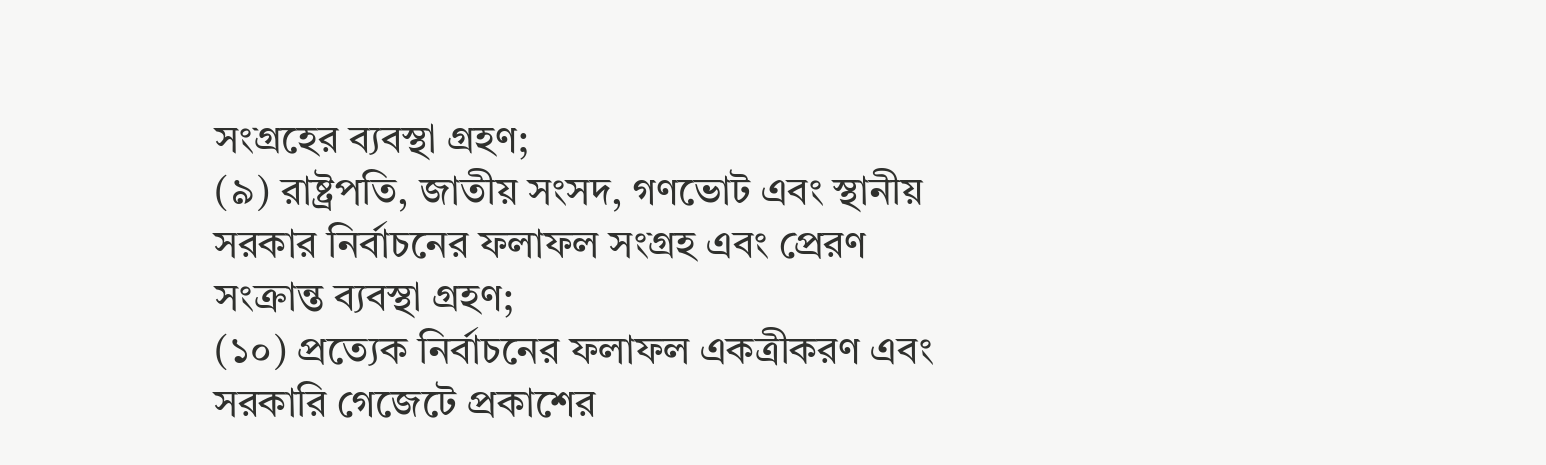সংগ্রহের ব্যবস্থা গ্রহণ;
(৯) রাষ্ট্রপতি, জাতীয় সংসদ, গণভোট এবং স্থানীয় সরকার নির্বাচনের ফলাফল সংগ্রহ এবং প্রেরণ সংক্রান্ত ব্যবস্থা গ্রহণ;
(১০) প্রত্যেক নির্বাচনের ফলাফল একত্রীকরণ এবং সরকারি গেজেটে প্রকাশের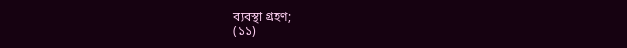ব্যবস্থা গ্রহণ;
(১১)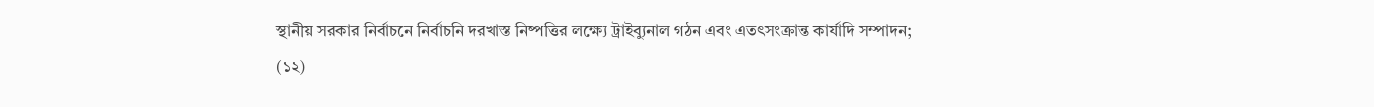স্থানীয় সরকার নির্বাচনে নির্বাচনি দরখাস্ত নিষ্পত্তির লক্ষ্যে ট্রাইব্যুনাল গঠন এবং এতৎসংক্রান্ত কার্যাদি সম্পাদন;
(১২)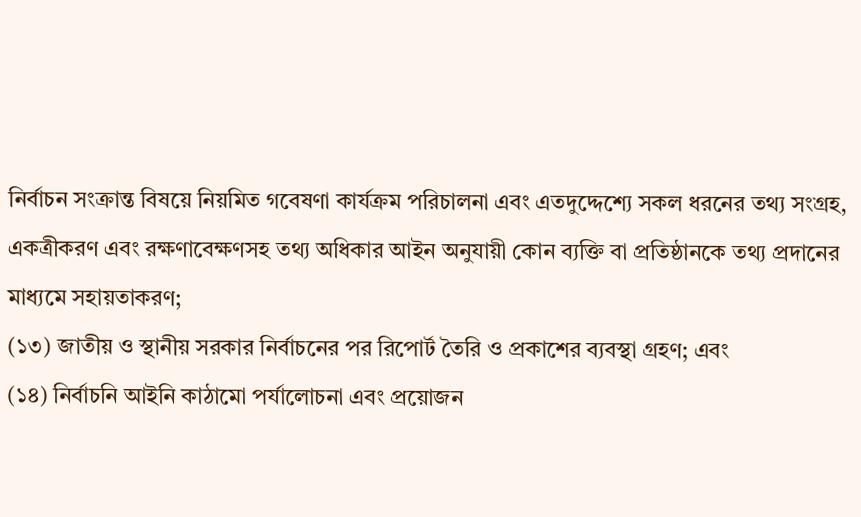নির্বাচন সংক্রান্ত বিষয়ে নিয়মিত গবেষণা কার্যক্রম পরিচালনা এবং এতদুদ্দেশ্যে সকল ধরনের তথ্য সংগ্রহ, একত্রীকরণ এবং রক্ষণাবেক্ষণসহ তথ্য অধিকার আইন অনুযায়ী কোন ব্যক্তি বা প্রতিষ্ঠানকে তথ্য প্রদানের মাধ্যমে সহায়তাকরণ;
(১৩) জাতীয় ও স্থানীয় সরকার নির্বাচনের পর রিপোর্ট তৈরি ও প্রকাশের ব্যবস্থা গ্রহণ; এবং
(১৪) নির্বাচনি আইনি কাঠামো পর্যালোচনা এবং প্রয়োজন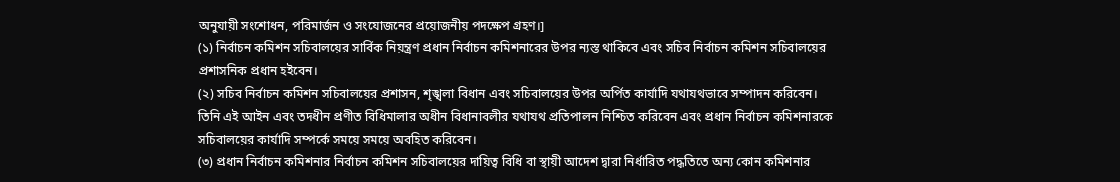অনুযায়ী সংশোধন, পরিমার্জন ও সংযোজনের প্রয়োজনীয় পদক্ষেপ গ্রহণ।]
(১) নির্বাচন কমিশন সচিবালয়ের সার্বিক নিয়ন্ত্রণ প্রধান নির্বাচন কমিশনারের উপর ন্যস্ত থাকিবে এবং সচিব নির্বাচন কমিশন সচিবালয়ের প্রশাসনিক প্রধান হইবেন।
(২) সচিব নির্বাচন কমিশন সচিবালয়ের প্রশাসন, শৃঙ্খলা বিধান এবং সচিবালয়ের উপর অর্পিত কার্যাদি যথাযথভাবে সম্পাদন করিবেন। তিনি এই আইন এবং তদধীন প্রণীত বিধিমালার অধীন বিধানাবলীর যথাযথ প্রতিপালন নিশ্চিত করিবেন এবং প্রধান নির্বাচন কমিশনারকে সচিবালয়ের কার্যাদি সম্পর্কে সময়ে সময়ে অবহিত করিবেন।
(৩) প্রধান নির্বাচন কমিশনার নির্বাচন কমিশন সচিবালয়ের দায়িত্ব বিধি বা স্থায়ী আদেশ দ্বারা নির্ধারিত পদ্ধতিতে অন্য কোন কমিশনার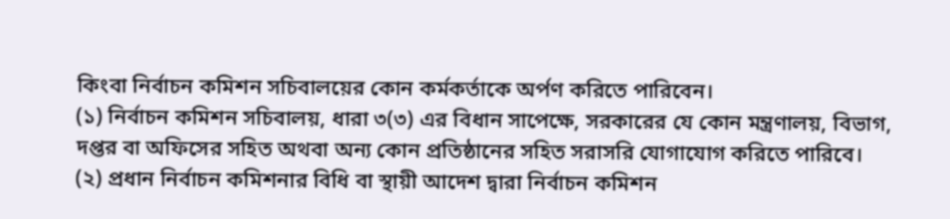কিংবা নির্বাচন কমিশন সচিবালয়ের কোন কর্মকর্তাকে অর্পণ করিতে পারিবেন।
(১) নির্বাচন কমিশন সচিবালয়, ধারা ৩(৩) এর বিধান সাপেক্ষে, সরকারের যে কোন মন্ত্রণালয়, বিভাগ, দপ্তর বা অফিসের সহিত অথবা অন্য কোন প্রতিষ্ঠানের সহিত সরাসরি যোগাযোগ করিতে পারিবে।
(২) প্রধান নির্বাচন কমিশনার বিধি বা স্থায়ী আদেশ দ্বারা নির্বাচন কমিশন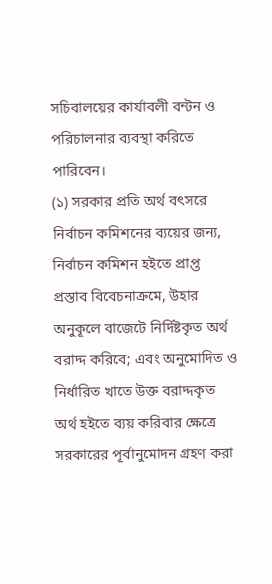সচিবালয়ের কার্যাবলী বন্টন ও পরিচালনার ব্যবস্থা করিতে পারিবেন।
(১) সরকার প্রতি অর্থ বৎসরে নির্বাচন কমিশনের ব্যয়ের জন্য, নির্বাচন কমিশন হইতে প্রাপ্ত প্রস্তাব বিবেচনাক্রমে, উহার অনুকূলে বাজেটে নির্দিষ্টকৃত অর্থ বরাদ্দ করিবে; এবং অনুমোদিত ও নির্ধারিত খাতে উক্ত বরাদ্দকৃত অর্থ হইতে ব্যয় করিবার ক্ষেত্রে সরকারের পূর্বানুমোদন গ্রহণ করা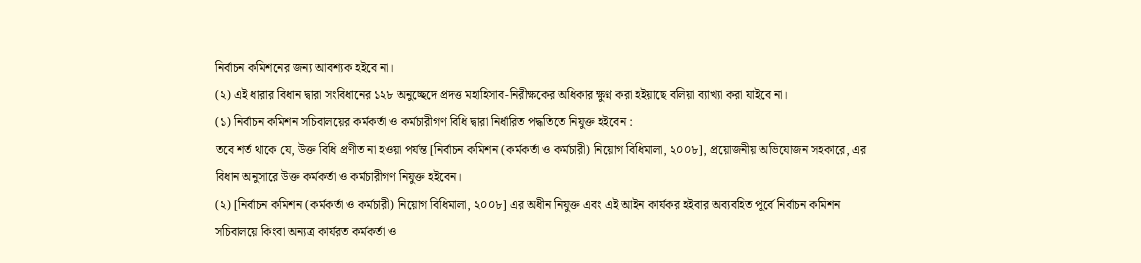নির্বাচন কমিশনের জন্য আবশ্যক হইবে না।
(২) এই ধারার বিধান দ্বারা সংবিধানের ১২৮ অনুচ্ছেদে প্রদত্ত মহাহিসাব-নিরীক্ষকের অধিকার ক্ষুণ্ন করা হইয়াছে বলিয়া ব্যাখ্যা করা যাইবে না।
(১) নির্বাচন কমিশন সচিবালয়ের কর্মকর্তা ও কর্মচারীগণ বিধি দ্বারা নির্ধারিত পদ্ধতিতে নিযুক্ত হইবেন :
তবে শর্ত থাকে যে, উক্ত বিধি প্রণীত না হওয়া পর্যন্ত [নির্বাচন কমিশন (কর্মকর্তা ও কর্মচারী) নিয়োগ বিধিমালা, ২০০৮], প্রয়োজনীয় অভিযোজন সহকারে, এর বিধান অনুসারে উক্ত কর্মকর্তা ও কর্মচারীগণ নিযুক্ত হইবেন।
(২) [নির্বাচন কমিশন (কর্মকর্তা ও কর্মচারী) নিয়োগ বিধিমালা, ২০০৮] এর অধীন নিযুক্ত এবং এই আইন কার্যকর হইবার অব্যবহিত পূর্বে নির্বাচন কমিশন সচিবালয়ে কিংবা অন্যত্র কার্যরত কর্মকর্তা ও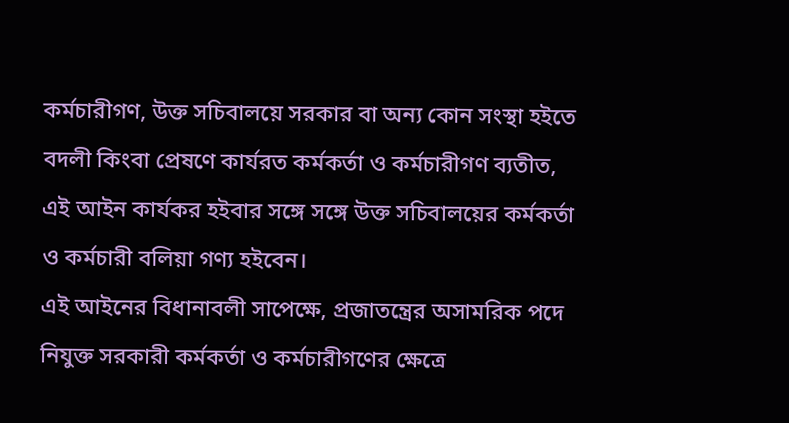কর্মচারীগণ, উক্ত সচিবালয়ে সরকার বা অন্য কোন সংস্থা হইতে বদলী কিংবা প্রেষণে কার্যরত কর্মকর্তা ও কর্মচারীগণ ব্যতীত, এই আইন কার্যকর হইবার সঙ্গে সঙ্গে উক্ত সচিবালয়ের কর্মকর্তা ও কর্মচারী বলিয়া গণ্য হইবেন।
এই আইনের বিধানাবলী সাপেক্ষে, প্রজাতন্ত্রের অসামরিক পদে নিযুক্ত সরকারী কর্মকর্তা ও কর্মচারীগণের ক্ষেত্রে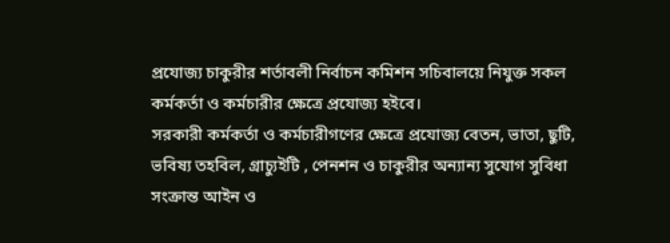প্রযোজ্য চাকুরীর শর্তাবলী নির্বাচন কমিশন সচিবালয়ে নিযুক্ত সকল কর্মকর্তা ও কর্মচারীর ক্ষেত্রে প্রযোজ্য হইবে।
সরকারী কর্মকর্তা ও কর্মচারীগণের ক্ষেত্রে প্রযোজ্য বেতন, ভাতা, ছুটি, ভবিষ্য তহবিল, গ্রাচ্যুইটি , পেনশন ও চাকুরীর অন্যান্য সুযোগ সুবিধা সংক্রান্ত আইন ও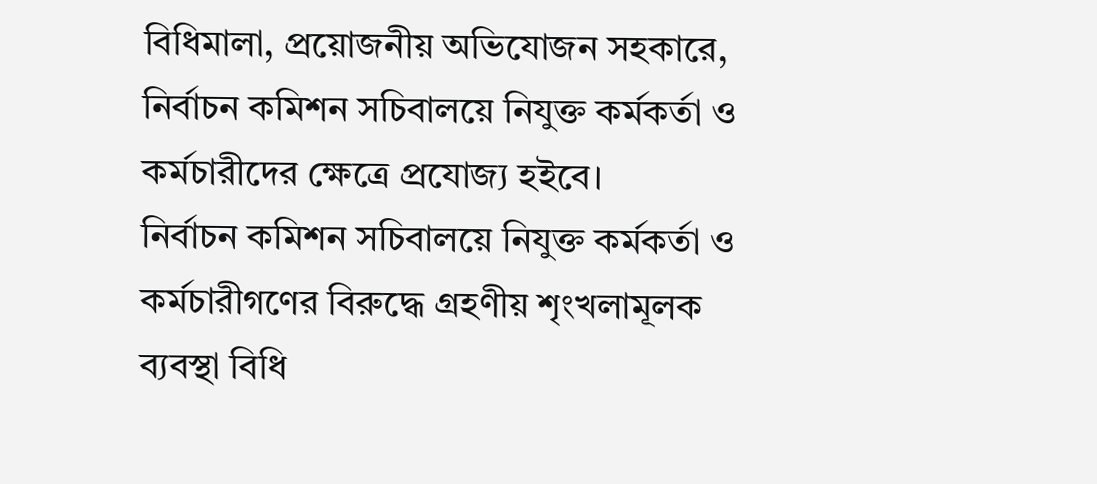বিধিমালা, প্রয়োজনীয় অভিযোজন সহকারে, নির্বাচন কমিশন সচিবালয়ে নিযুক্ত কর্মকর্তা ও কর্মচারীদের ক্ষেত্রে প্রযোজ্য হইবে।
নির্বাচন কমিশন সচিবালয়ে নিযুক্ত কর্মকর্তা ও কর্মচারীগণের বিরুদ্ধে গ্রহণীয় শৃংখলামূলক ব্যবস্থা বিধি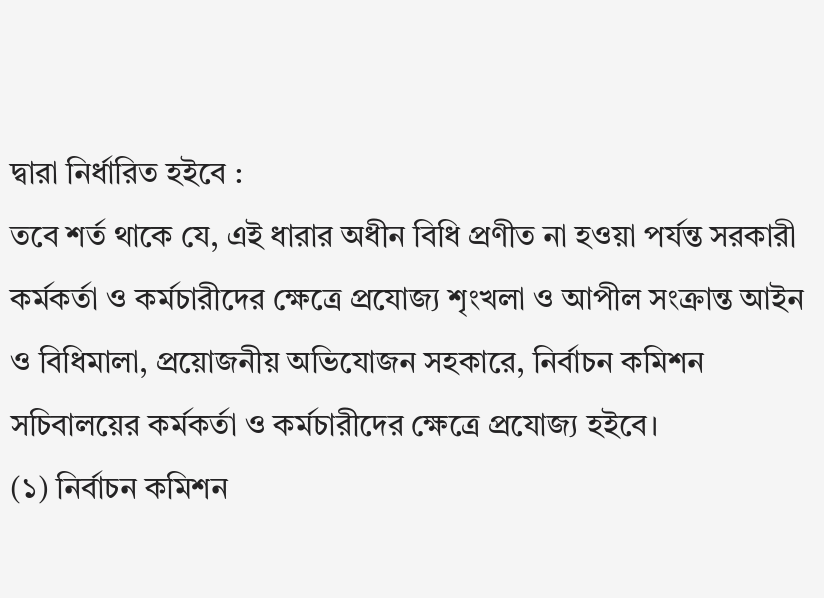দ্বারা নির্ধারিত হইবে :
তবে শর্ত থাকে যে, এই ধারার অধীন বিধি প্রণীত না হওয়া পর্যন্ত সরকারী কর্মকর্তা ও কর্মচারীদের ক্ষেত্রে প্রযোজ্য শৃংখলা ও আপীল সংক্রান্ত আইন ও বিধিমালা, প্রয়োজনীয় অভিযোজন সহকারে, নির্বাচন কমিশন সচিবালয়ের কর্মকর্তা ও কর্মচারীদের ক্ষেত্রে প্রযোজ্য হইবে।
(১) নির্বাচন কমিশন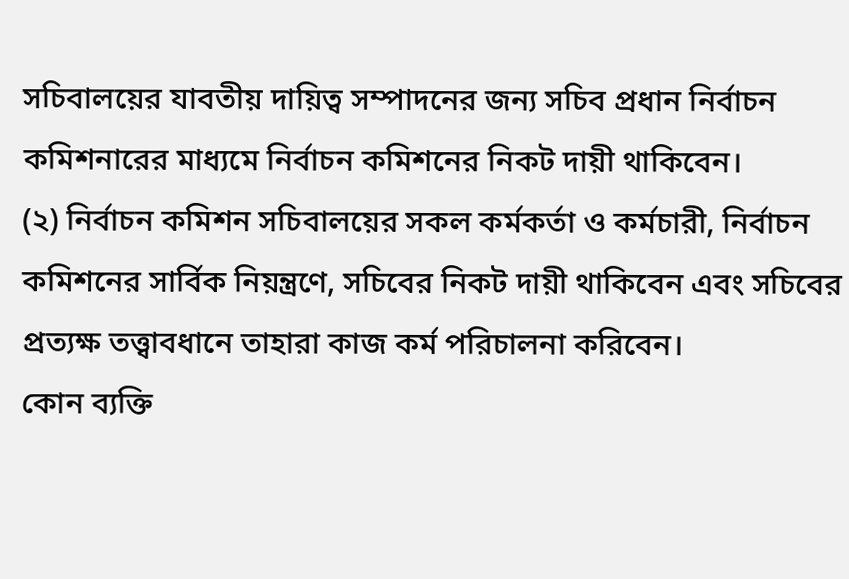সচিবালয়ের যাবতীয় দায়িত্ব সম্পাদনের জন্য সচিব প্রধান নির্বাচন কমিশনারের মাধ্যমে নির্বাচন কমিশনের নিকট দায়ী থাকিবেন।
(২) নির্বাচন কমিশন সচিবালয়ের সকল কর্মকর্তা ও কর্মচারী, নির্বাচন কমিশনের সার্বিক নিয়ন্ত্রণে, সচিবের নিকট দায়ী থাকিবেন এবং সচিবের প্রত্যক্ষ তত্ত্বাবধানে তাহারা কাজ কর্ম পরিচালনা করিবেন।
কোন ব্যক্তি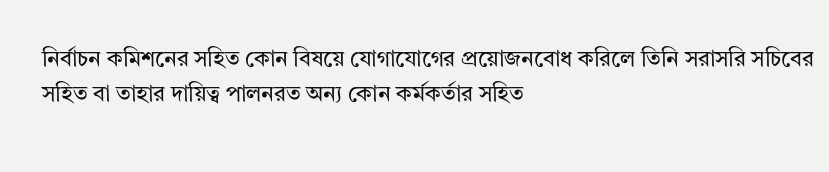নির্বাচন কমিশনের সহিত কোন বিষয়ে যোগাযোগের প্রয়োজনবোধ করিলে তিনি সরাসরি সচিবের সহিত বা তাহার দায়িত্ব পালনরত অন্য কোন কর্মকর্তার সহিত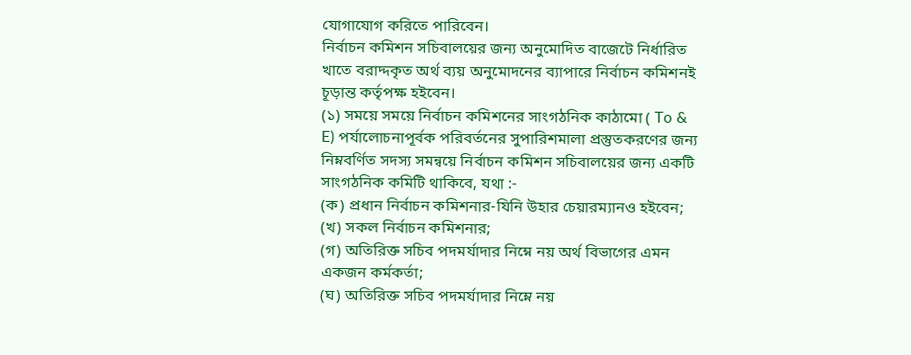যোগাযোগ করিতে পারিবেন।
নির্বাচন কমিশন সচিবালয়ের জন্য অনুমোদিত বাজেটে নির্ধারিত খাতে বরাদ্দকৃত অর্থ ব্যয় অনুমোদনের ব্যাপারে নির্বাচন কমিশনই চূড়ান্ত কর্তৃপক্ষ হইবেন।
(১) সময়ে সময়ে নির্বাচন কমিশনের সাংগঠনিক কাঠামো ( To & E) পর্যালোচনাপূর্বক পরিবর্তনের সুপারিশমালা প্রস্তুতকরণের জন্য নিম্নবর্ণিত সদস্য সমন্বয়ে নির্বাচন কমিশন সচিবালয়ের জন্য একটি সাংগঠনিক কমিটি থাকিবে, যথা :-
(ক) প্রধান নির্বাচন কমিশনার-যিনি উহার চেয়ারম্যানও হইবেন;
(খ) সকল নির্বাচন কমিশনার;
(গ) অতিরিক্ত সচিব পদমর্যাদার নিম্নে নয় অর্থ বিভাগের এমন একজন কর্মকর্তা;
(ঘ) অতিরিক্ত সচিব পদমর্যাদার নিম্নে নয়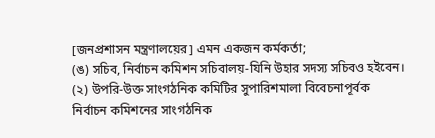[জনপ্রশাসন মন্ত্রণালয়ের] এমন একজন কর্মকর্তা;
(ঙ) সচিব, নির্বাচন কমিশন সচিবালয়-যিনি উহার সদস্য সচিবও হইবেন।
(২) উপরি-উক্ত সাংগঠনিক কমিটির সুপারিশমালা বিবেচনাপূর্বক নির্বাচন কমিশনের সাংগঠনিক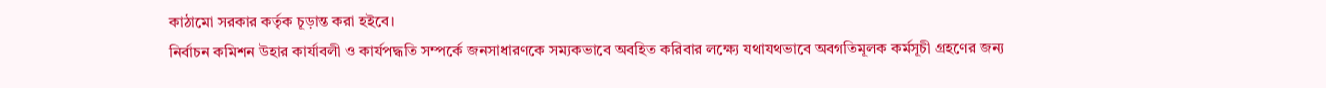কাঠামো সরকার কর্তৃক চূড়ান্ত করা হইবে।
নির্বাচন কমিশন উহার কার্যাবলী ও কার্যপদ্ধতি সম্পর্কে জনসাধারণকে সম্যকভাবে অবহিত করিবার লক্ষ্যে যথাযথভাবে অবগতিমূলক কর্মসূচী গ্রহণের জন্য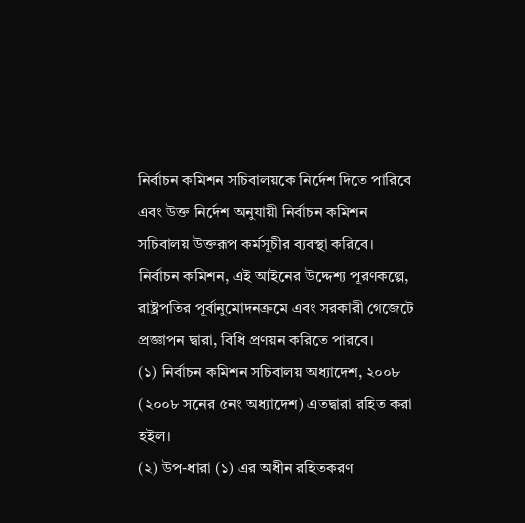নির্বাচন কমিশন সচিবালয়কে নির্দেশ দিতে পারিবে এবং উক্ত নির্দেশ অনুযায়ী নির্বাচন কমিশন সচিবালয় উক্তরূপ কর্মসূচীর ব্যবস্থা করিবে।
নির্বাচন কমিশন, এই আইনের উদ্দেশ্য পূরণকল্পে, রাষ্ট্রপতির পূর্বানুমোদনক্রমে এবং সরকারী গেজেটে প্রজ্ঞাপন দ্বারা, বিধি প্রণয়ন করিতে পারবে।
(১) নির্বাচন কমিশন সচিবালয় অধ্যাদেশ, ২০০৮ (২০০৮ সনের ৫নং অধ্যাদেশ) এতদ্বারা রহিত করা হইল।
(২) উপ-ধারা (১) এর অধীন রহিতকরণ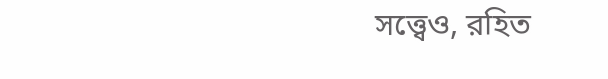সত্ত্বেও, রহিত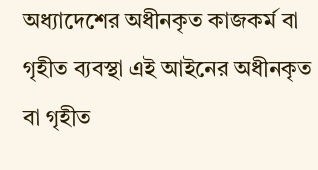অধ্যাদেশের অধীনকৃত কাজকর্ম বা গৃহীত ব্যবস্থা এই আইনের অধীনকৃত বা গৃহীত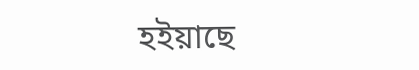হইয়াছে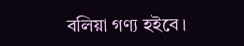বলিয়া গণ্য হইবে।